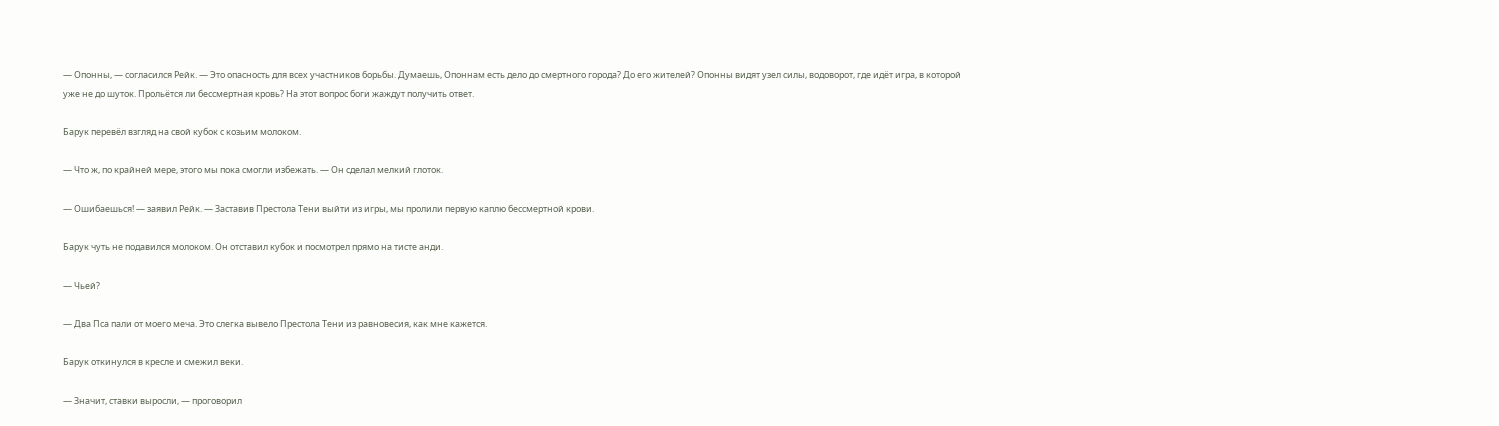— Опонны, — согласился Рейк. — Это опасность для всех участников борьбы. Думаешь, Опоннам есть дело до смертного города? До его жителей? Опонны видят узел силы, водоворот, где идёт игра, в которой уже не до шуток. Прольётся ли бессмертная кровь? На этот вопрос боги жаждут получить ответ.

Барук перевёл взгляд на свой кубок с козьим молоком.

— Что ж, по крайней мере, этого мы пока смогли избежать. — Он сделал мелкий глоток.

— Ошибаешься! — заявил Рейк. — Заставив Престола Тени выйти из игры, мы пролили первую каплю бессмертной крови.

Барук чуть не подавился молоком. Он отставил кубок и посмотрел прямо на тисте анди.

— Чьей?

— Два Пса пали от моего меча. Это слегка вывело Престола Тени из равновесия, как мне кажется.

Барук откинулся в кресле и смежил веки.

— Значит, ставки выросли, — проговорил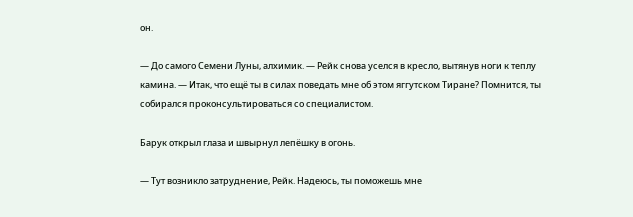он.

— До самого Семени Луны, алхимик. — Рейк снова уселся в кресло, вытянув ноги к теплу камина. — Итак, что ещё ты в силах поведать мне об этом яггутском Тиране? Помнится, ты собирался проконсультироваться со специалистом.

Барук открыл глаза и швырнул лепёшку в огонь.

— Тут возникло затруднение, Рейк. Надеюсь, ты поможешь мне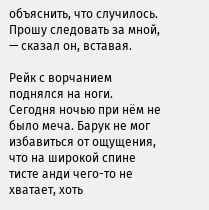объяснить, что случилось. Прошу следовать за мной, — сказал он, вставая.

Рейк с ворчанием поднялся на ноги. Сегодня ночью при нём не было меча. Барук не мог избавиться от ощущения, что на широкой спине тисте анди чего-то не хватает, хоть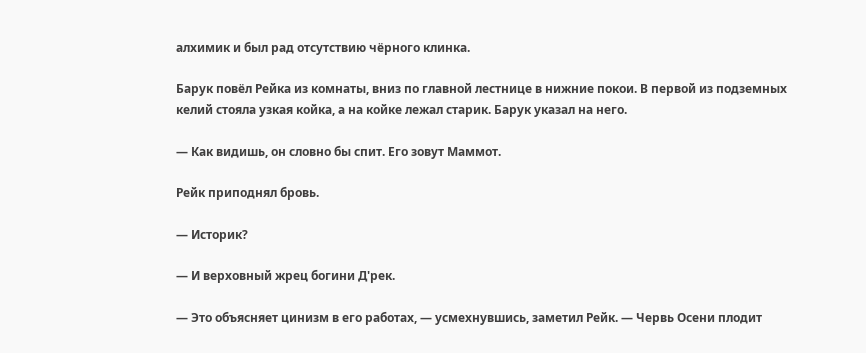алхимик и был рад отсутствию чёрного клинка.

Барук повёл Рейка из комнаты, вниз по главной лестнице в нижние покои. В первой из подземных келий стояла узкая койка, а на койке лежал старик. Барук указал на него.

— Как видишь, он словно бы спит. Его зовут Маммот.

Рейк приподнял бровь.

— Историк?

— И верховный жрец богини Д'рек.

— Это объясняет цинизм в его работах, — усмехнувшись, заметил Рейк. — Червь Осени плодит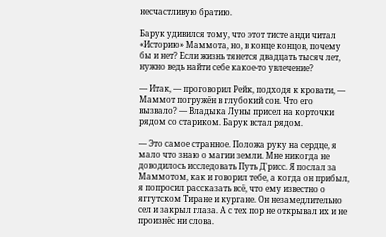несчастливую братию.

Барук удивился тому, что этот тисте анди читал «Историю» Маммота, но, в конце концов, почему бы и нет? Если жизнь тянется двадцать тысяч лет, нужно ведь найти себе какое-то увлечение?

— Итак, — проговорил Рейк, подходя к кровати, — Маммот погружён в глубокий сон. Что его вызвало? — Владыка Луны присел на корточки рядом со стариком. Барук встал рядом.

— Это самое странное. Положа руку на сердце, я мало что знаю о магии земли. Мне никогда не доводилось исследовать Путь Д'рисс. Я послал за Маммотом, как и говорил тебе, а когда он прибыл, я попросил рассказать всё, что ему известно о яггутском Тиране и кургане. Он незамедлительно сел и закрыл глаза. А с тех пор не открывал их и не произнёс ни слова.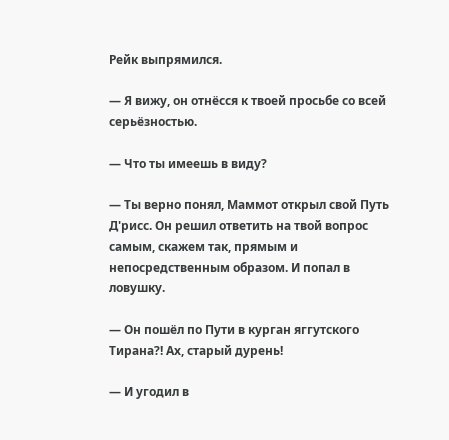Рейк выпрямился.

— Я вижу, он отнёсся к твоей просьбе со всей серьёзностью.

— Что ты имеешь в виду?

— Ты верно понял, Маммот открыл свой Путь Д'рисс. Он решил ответить на твой вопрос самым, скажем так, прямым и непосредственным образом. И попал в ловушку.

— Он пошёл по Пути в курган яггутского Тирана?! Ах, старый дурень!

— И угодил в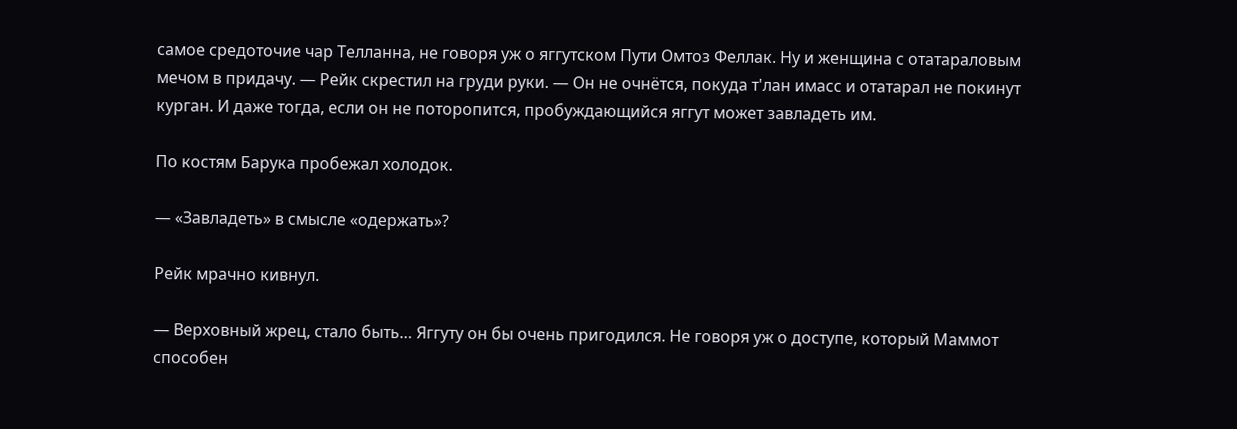самое средоточие чар Телланна, не говоря уж о яггутском Пути Омтоз Феллак. Ну и женщина с отатараловым мечом в придачу. — Рейк скрестил на груди руки. — Он не очнётся, покуда т'лан имасс и отатарал не покинут курган. И даже тогда, если он не поторопится, пробуждающийся яггут может завладеть им.

По костям Барука пробежал холодок.

— «Завладеть» в смысле «одержать»?

Рейк мрачно кивнул.

— Верховный жрец, стало быть… Яггуту он бы очень пригодился. Не говоря уж о доступе, который Маммот способен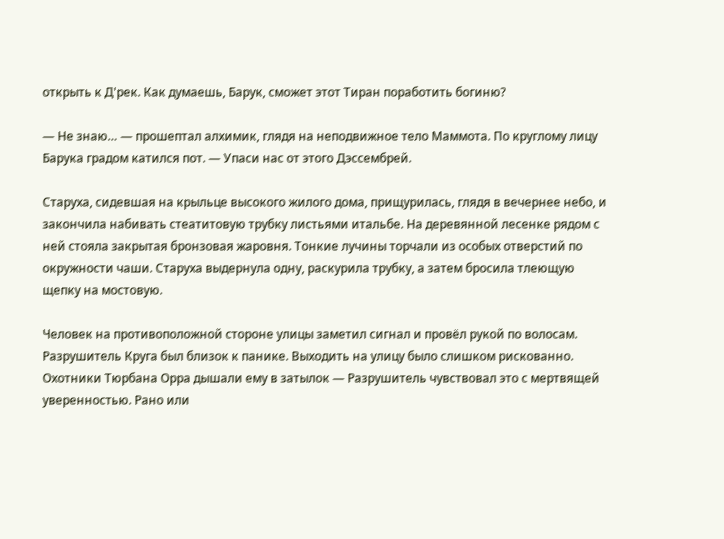открыть к Д'рек. Как думаешь, Барук, сможет этот Тиран поработить богиню?

— Не знаю… — прошептал алхимик, глядя на неподвижное тело Маммота. По круглому лицу Барука градом катился пот. — Упаси нас от этого Дэссембрей.

Старуха, сидевшая на крыльце высокого жилого дома, прищурилась, глядя в вечернее небо, и закончила набивать стеатитовую трубку листьями итальбе. На деревянной лесенке рядом с ней стояла закрытая бронзовая жаровня. Тонкие лучины торчали из особых отверстий по окружности чаши. Старуха выдернула одну, раскурила трубку, а затем бросила тлеющую щепку на мостовую.

Человек на противоположной стороне улицы заметил сигнал и провёл рукой по волосам. Разрушитель Круга был близок к панике. Выходить на улицу было слишком рискованно. Охотники Тюрбана Орра дышали ему в затылок — Разрушитель чувствовал это с мертвящей уверенностью. Рано или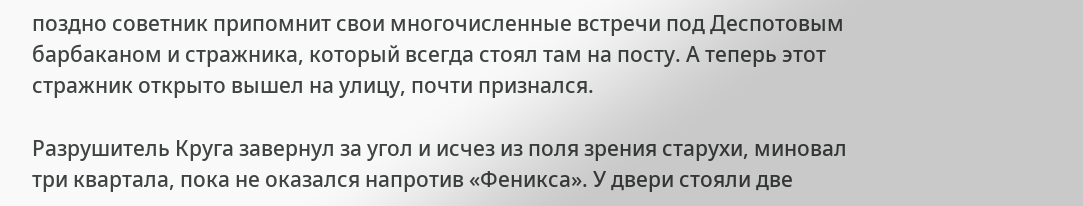поздно советник припомнит свои многочисленные встречи под Деспотовым барбаканом и стражника, который всегда стоял там на посту. А теперь этот стражник открыто вышел на улицу, почти признался.

Разрушитель Круга завернул за угол и исчез из поля зрения старухи, миновал три квартала, пока не оказался напротив «Феникса». У двери стояли две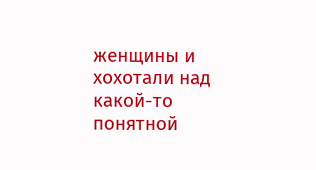женщины и хохотали над какой-то понятной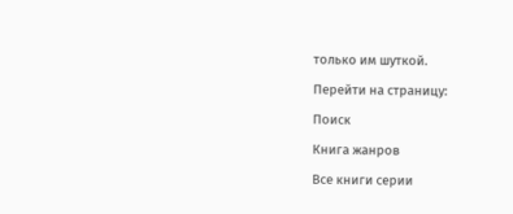только им шуткой.

Перейти на страницу:

Поиск

Книга жанров

Все книги серии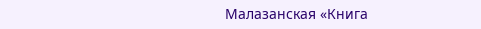Малазанская «Книга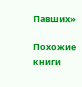Павших»

Похожие книги